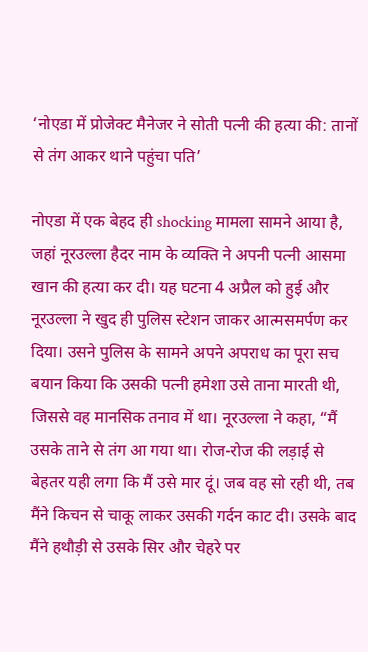‘नोएडा में प्रोजेक्ट मैनेजर ने सोती पत्नी की हत्या की: तानों से तंग आकर थाने पहुंचा पति’

नोएडा में एक बेहद ही shocking मामला सामने आया है, जहां नूरउल्ला हैदर नाम के व्यक्ति ने अपनी पत्नी आसमा खान की हत्या कर दी। यह घटना 4 अप्रैल को हुई और नूरउल्ला ने खुद ही पुलिस स्टेशन जाकर आत्मसमर्पण कर दिया। उसने पुलिस के सामने अपने अपराध का पूरा सच बयान किया कि उसकी पत्नी हमेशा उसे ताना मारती थी, जिससे वह मानसिक तनाव में था। नूरउल्ला ने कहा, “मैं उसके ताने से तंग आ गया था। रोज-रोज की लड़ाई से बेहतर यही लगा कि मैं उसे मार दूं। जब वह सो रही थी, तब मैंने किचन से चाकू लाकर उसकी गर्दन काट दी। उसके बाद मैंने हथौड़ी से उसके सिर और चेहरे पर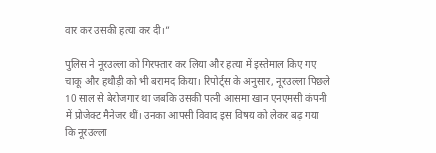वार कर उसकी हत्या कर दी।”

पुलिस ने नूरउल्ला को गिरफ्तार कर लिया और हत्या में इस्तेमाल किए गए चाकू और हथौड़ी को भी बरामद किया। रिपोर्ट्स के अनुसार, नूरउल्ला पिछले 10 साल से बेरोजगार था जबकि उसकी पत्नी आसमा खान एनएमसी कंपनी में प्रोजेक्ट मैनेजर थीं। उनका आपसी विवाद इस विषय को लेकर बढ़ गया कि नूरउल्ला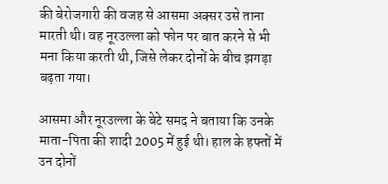की बेरोजगारी की वजह से आसमा अक्सर उसे ताना मारती थी। वह नूरउल्ला को फोन पर बात करने से भी मना किया करती थी, जिसे लेकर दोनों के बीच झगड़ा बढ़ता गया।

आसमा और नूरउल्ला के बेटे समद ने बताया कि उनके माता-पिता की शादी 2005 में हुई थी। हाल के हफ्तों में उन दोनों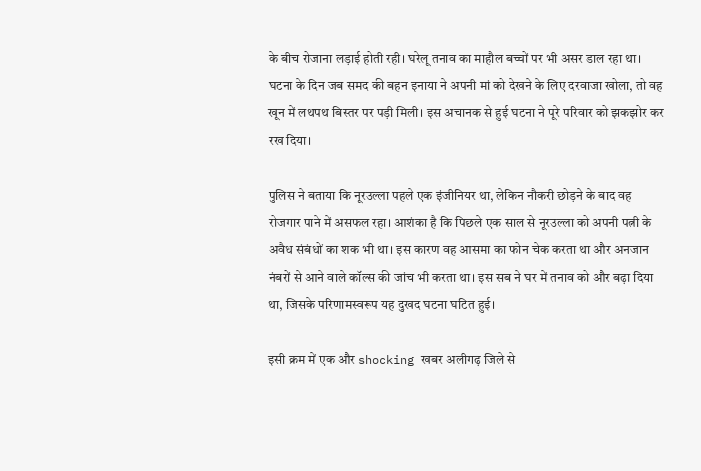के बीच रोजाना लड़ाई होती रही। घरेलू तनाव का माहौल बच्चों पर भी असर डाल रहा था। घटना के दिन जब समद की बहन इनाया ने अपनी मां को देखने के लिए दरवाजा खोला, तो वह खून में लथपथ बिस्तर पर पड़ी मिली। इस अचानक से हुई घटना ने पूरे परिवार को झकझोर कर रख दिया।

पुलिस ने बताया कि नूरउल्ला पहले एक इंजीनियर था, लेकिन नौकरी छोड़ने के बाद वह रोजगार पाने में असफल रहा। आशंका है कि पिछले एक साल से नूरउल्ला को अपनी पत्नी के अवैध संबंधों का शक भी था। इस कारण वह आसमा का फोन चेक करता था और अनजान नंबरों से आने वाले कॉल्स की जांच भी करता था। इस सब ने घर में तनाव को और बढ़ा दिया था, जिसके परिणामस्वरूप यह दुखद घटना घटित हुई।

इसी क्रम में एक और shocking खबर अलीगढ़ जिले से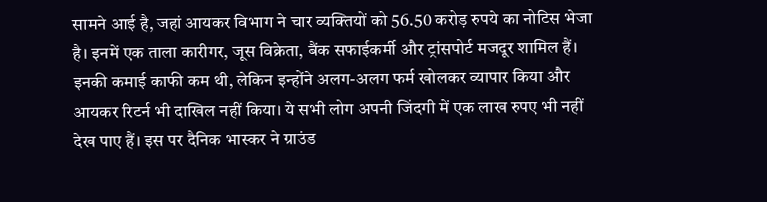सामने आई है, जहां आयकर विभाग ने चार व्यक्तियों को 56.50 करोड़ रुपये का नोटिस भेजा है। इनमें एक ताला कारीगर, जूस विक्रेता, बैंक सफाईकर्मी और ट्रांसपोर्ट मजदूर शामिल हैं। इनकी कमाई काफी कम थी, लेकिन इन्होंने अलग-अलग फर्म खोलकर व्यापार किया और आयकर रिटर्न भी दाखिल नहीं किया। ये सभी लोग अपनी जिंदगी में एक लाख रुपए भी नहीं देख पाए हैं। इस पर दैनिक भास्कर ने ग्राउंड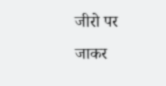जीरो पर जाकर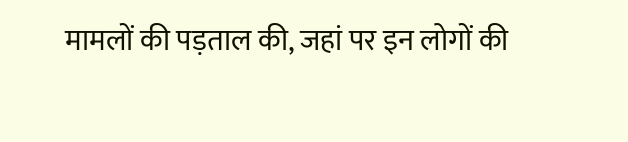मामलों की पड़ताल की, जहां पर इन लोगों की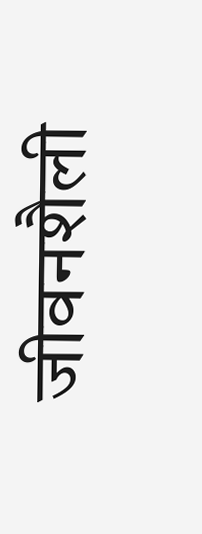जीवनशैली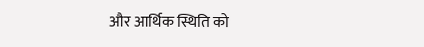और आर्थिक स्थिति को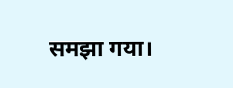समझा गया।